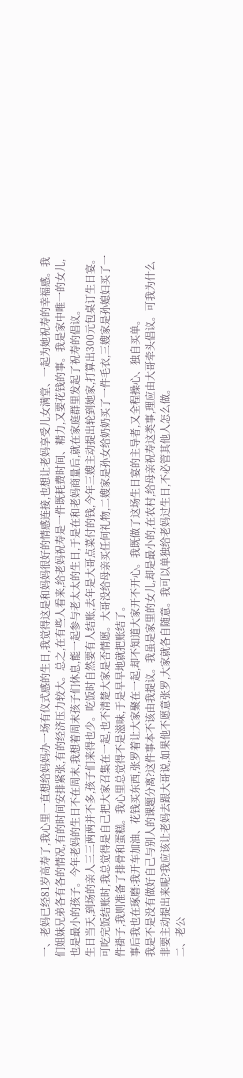一、老妈已经81岁高寿了,我心里一直想给妈妈办一场有仪式感的生日,我觉得这是和妈妈很好的情感连接,也想让老妈享受儿女满堂、一起为她祝寿的幸福感。我们姐妹兄弟各有各的情况,有的时间安排紧张,有的经济压力较大。总之,在有些人看来,给老妈祝寿是一件既耗费时间、精力,又要花钱的事。我是家中唯一的女儿,也是最小的孩子。今年老妈的生日不在周末,我想着周末孩子们休息,能一起参与老太太的生日,于是在和老妈商量后,就在家庭群里发起了祝寿的倡议。
生日当天,到场的亲人三三两两并不多,孩子们来得也少。吃饭时自然要有人结账,去年是大哥点菜付的钱,今年三嫂主动提出轮到她家,打算出300元包桌订生日宴。可吃完饭结账时,我总觉得是自己把大家召集在一起,也不清楚大家是否情愿。大哥没给母亲买任何礼物,二嫂家是孙女给奶奶买了一件毛衣,三嫂家是孙媳妇买了一件褂子,我则准备了排骨和蛋糕。我心里总觉得不是滋味,于是早早地就把账结了。
事后我也在琢磨:我开车加油、花钱买东西,张罗着让大家聚在一起,却不知道大家开不开心。我既做了这场生日宴的主导者,又全程操心、独自买单。
我是不是没有做好自己与别人的课题分离?这件事本不该由我提议。我虽是家里的女儿,却是最小的,在农村,给母亲祝寿这类事,理应由大哥牵头倡议。可我为什么非要主动提出来呢?我应该让老妈去跟大哥说,如果他不愿意张罗,大家就各自随意。我可以单独给老妈过生日,不必管其他人怎么做。
二、老公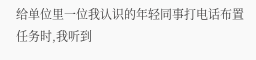给单位里一位我认识的年轻同事打电话布置任务时,我听到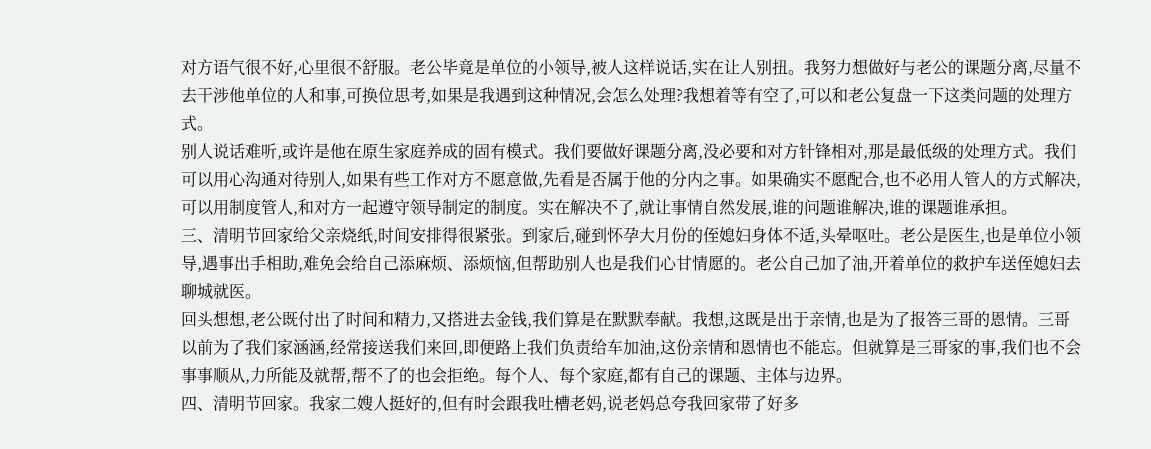对方语气很不好,心里很不舒服。老公毕竟是单位的小领导,被人这样说话,实在让人别扭。我努力想做好与老公的课题分离,尽量不去干涉他单位的人和事,可换位思考,如果是我遇到这种情况,会怎么处理?我想着等有空了,可以和老公复盘一下这类问题的处理方式。
别人说话难听,或许是他在原生家庭养成的固有模式。我们要做好课题分离,没必要和对方针锋相对,那是最低级的处理方式。我们可以用心沟通对待别人,如果有些工作对方不愿意做,先看是否属于他的分内之事。如果确实不愿配合,也不必用人管人的方式解决,可以用制度管人,和对方一起遵守领导制定的制度。实在解决不了,就让事情自然发展,谁的问题谁解决,谁的课题谁承担。
三、清明节回家给父亲烧纸,时间安排得很紧张。到家后,碰到怀孕大月份的侄媳妇身体不适,头晕呕吐。老公是医生,也是单位小领导,遇事出手相助,难免会给自己添麻烦、添烦恼,但帮助别人也是我们心甘情愿的。老公自己加了油,开着单位的救护车送侄媳妇去聊城就医。
回头想想,老公既付出了时间和精力,又搭进去金钱,我们算是在默默奉献。我想,这既是出于亲情,也是为了报答三哥的恩情。三哥以前为了我们家涵涵,经常接送我们来回,即便路上我们负责给车加油,这份亲情和恩情也不能忘。但就算是三哥家的事,我们也不会事事顺从,力所能及就帮,帮不了的也会拒绝。每个人、每个家庭,都有自己的课题、主体与边界。
四、清明节回家。我家二嫂人挺好的,但有时会跟我吐槽老妈,说老妈总夸我回家带了好多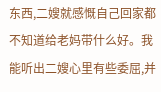东西,二嫂就感慨自己回家都不知道给老妈带什么好。我能听出二嫂心里有些委屈,并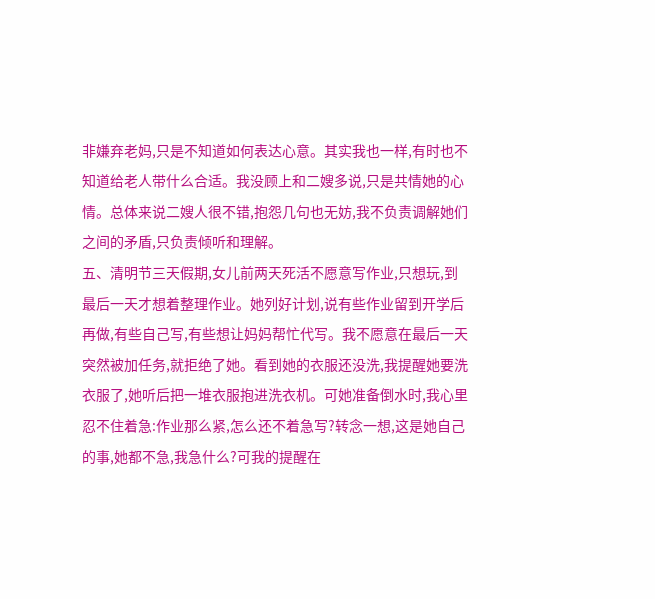非嫌弃老妈,只是不知道如何表达心意。其实我也一样,有时也不知道给老人带什么合适。我没顾上和二嫂多说,只是共情她的心情。总体来说二嫂人很不错,抱怨几句也无妨,我不负责调解她们之间的矛盾,只负责倾听和理解。
五、清明节三天假期,女儿前两天死活不愿意写作业,只想玩,到最后一天才想着整理作业。她列好计划,说有些作业留到开学后再做,有些自己写,有些想让妈妈帮忙代写。我不愿意在最后一天突然被加任务,就拒绝了她。看到她的衣服还没洗,我提醒她要洗衣服了,她听后把一堆衣服抱进洗衣机。可她准备倒水时,我心里忍不住着急:作业那么紧,怎么还不着急写?转念一想,这是她自己的事,她都不急,我急什么?可我的提醒在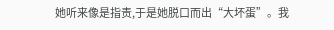她听来像是指责,于是她脱口而出“大坏蛋”。我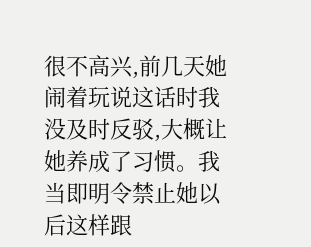很不高兴,前几天她闹着玩说这话时我没及时反驳,大概让她养成了习惯。我当即明令禁止她以后这样跟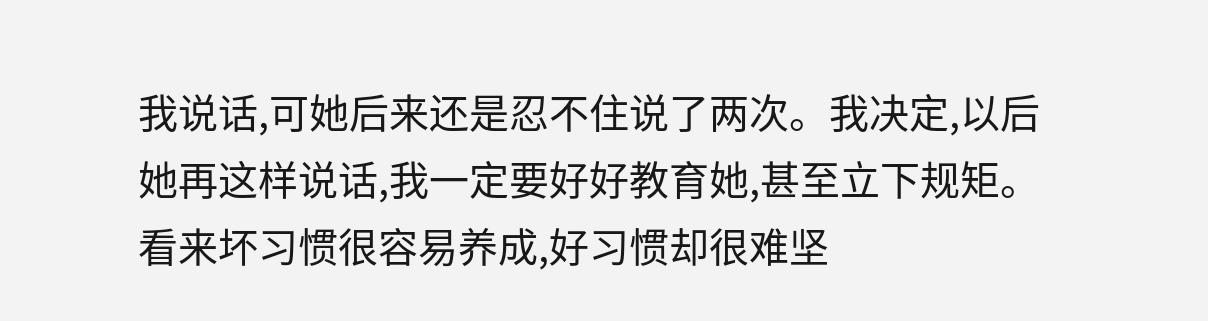我说话,可她后来还是忍不住说了两次。我决定,以后她再这样说话,我一定要好好教育她,甚至立下规矩。看来坏习惯很容易养成,好习惯却很难坚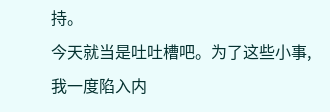持。
今天就当是吐吐槽吧。为了这些小事,我一度陷入内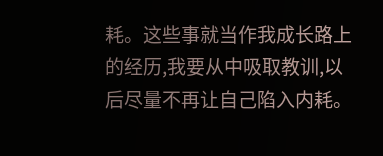耗。这些事就当作我成长路上的经历,我要从中吸取教训,以后尽量不再让自己陷入内耗。